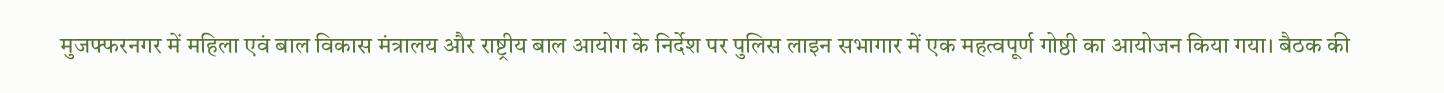मुजफ्फरनगर में महिला एवं बाल विकास मंत्रालय और राष्ट्रीय बाल आयोग के निर्देश पर पुलिस लाइन सभागार में एक महत्वपूर्ण गोष्ठी का आयोजन किया गया। बैठक की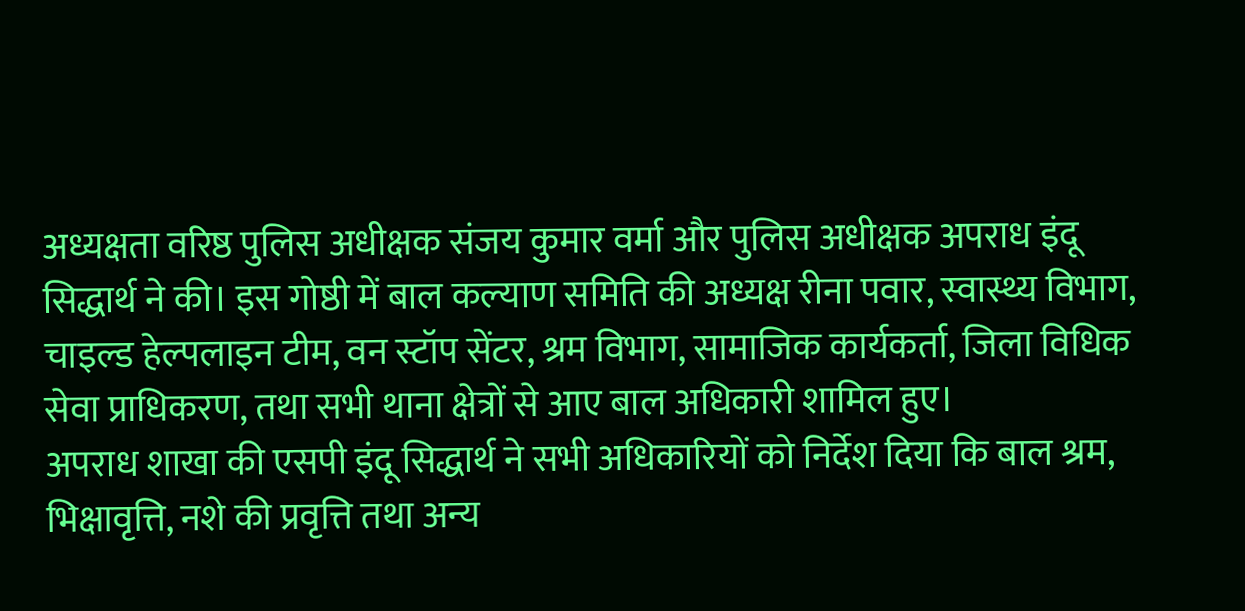अध्यक्षता वरिष्ठ पुलिस अधीक्षक संजय कुमार वर्मा और पुलिस अधीक्षक अपराध इंदू सिद्धार्थ ने की। इस गोष्ठी में बाल कल्याण समिति की अध्यक्ष रीना पवार, स्वास्थ्य विभाग, चाइल्ड हेल्पलाइन टीम, वन स्टॉप सेंटर, श्रम विभाग, सामाजिक कार्यकर्ता, जिला विधिक सेवा प्राधिकरण, तथा सभी थाना क्षेत्रों से आए बाल अधिकारी शामिल हुए।
अपराध शाखा की एसपी इंदू सिद्धार्थ ने सभी अधिकारियों को निर्देश दिया कि बाल श्रम, भिक्षावृत्ति, नशे की प्रवृत्ति तथा अन्य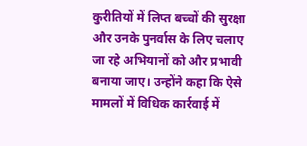कुरीतियों में लिप्त बच्चों की सुरक्षा और उनके पुनर्वास के लिए चलाए जा रहे अभियानों को और प्रभावी बनाया जाए। उन्होंने कहा कि ऐसे मामलों में विधिक कार्रवाई में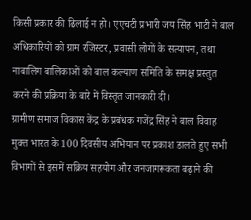किसी प्रकार की ढिलाई न हो। एएचटी प्रभारी जय सिंह भाटी ने बाल अधिकारियों को ग्राम रजिस्टर, प्रवासी लोगों के सत्यापन, तथा नाबालिग बालिकाओं को बाल कल्याण समिति के समक्ष प्रस्तुत करने की प्रक्रिया के बारे में विस्तृत जानकारी दी।
ग्रामीण समाज विकास केंद्र के प्रबंधक गजेंद्र सिंह ने बाल विवाह मुक्त भारत के 100 दिवसीय अभियान पर प्रकाश डालते हुए सभी विभागों से इसमें सक्रिय सहयोग और जनजागरूकता बढ़ाने की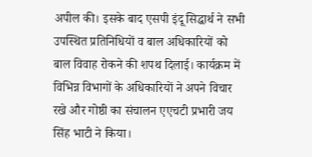अपील की। इसके बाद एसपी इंदू सिद्धार्थ ने सभी उपस्थित प्रतिनिधियों व बाल अधिकारियों को बाल विवाह रोकने की शपथ दिलाई। कार्यक्रम में विभिन्न विभागों के अधिकारियों ने अपने विचार रखे और गोष्ठी का संचालन एएचटी प्रभारी जय सिंह भाटी ने किया।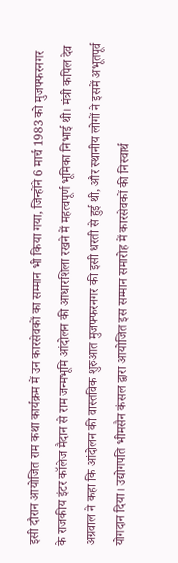इसी दौरान आयोजित राम कथा कार्यक्रम में उन कारसेवकों का सम्मान भी किया गया, जिन्होंने 6 मार्च 1983 को मुजफ्फरनगर के राजकीय इंटर कॉलेज मैदान से राम जन्मभूमि आंदोलन की आधारशिला रखने में महत्वपूर्ण भूमिका निभाई थी। मंत्री कपिल देव अग्रवाल ने कहा कि आंदोलन की वास्तविक शुरुआत मुजफ्फरनगर की इसी धरती से हुई थी, और स्थानीय लोगों ने इसमें अभूतपूर्व योगदान दिया। उद्योगपति भीमसैन कंसल द्वारा आयोजित इस सम्मान समारोह में कारसेवकों की निस्वार्थ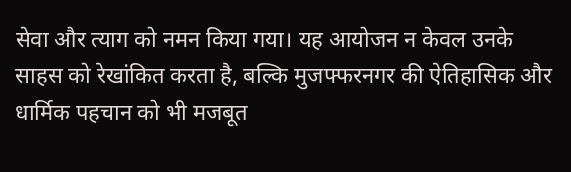सेवा और त्याग को नमन किया गया। यह आयोजन न केवल उनके साहस को रेखांकित करता है, बल्कि मुजफ्फरनगर की ऐतिहासिक और धार्मिक पहचान को भी मजबूत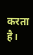करता है।